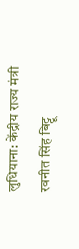लुधियाना: केंद्रीय राज्य मंत्री रवनीत सिंह बिट्टू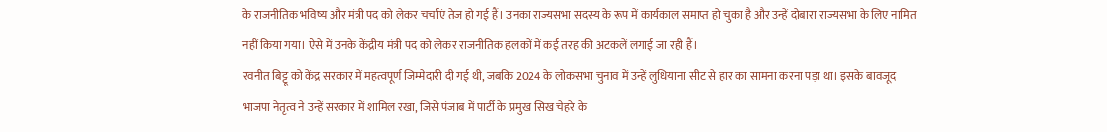के राजनीतिक भविष्य और मंत्री पद को लेकर चर्चाएं तेज हो गई हैं। उनका राज्यसभा सदस्य के रूप में कार्यकाल समाप्त हो चुका है और उन्हें दोबारा राज्यसभा के लिए नामित नहीं किया गया। ऐसे में उनके केंद्रीय मंत्री पद को लेकर राजनीतिक हलकों में कई तरह की अटकलें लगाई जा रही हैं।
रवनीत बिट्टू को केंद्र सरकार में महत्वपूर्ण जिम्मेदारी दी गई थी, जबकि 2024 के लोकसभा चुनाव में उन्हें लुधियाना सीट से हार का सामना करना पड़ा था। इसके बावजूद भाजपा नेतृत्व ने उन्हें सरकार में शामिल रखा, जिसे पंजाब में पार्टी के प्रमुख सिख चेहरे के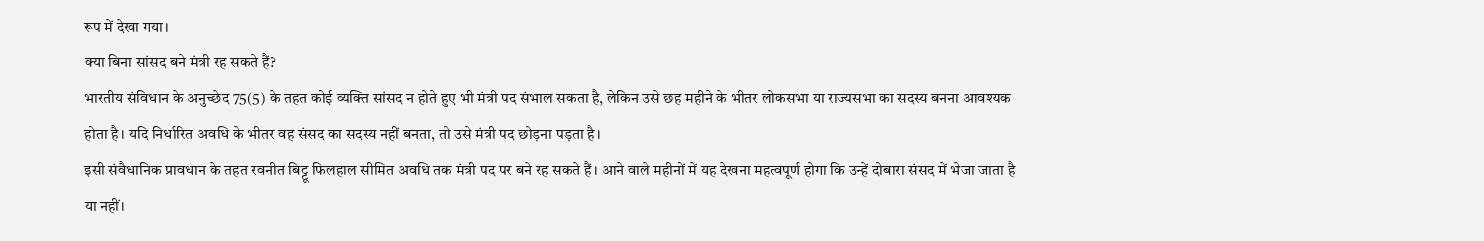रूप में देखा गया।
क्या बिना सांसद बने मंत्री रह सकते हैं?
भारतीय संविधान के अनुच्छेद 75(5) के तहत कोई व्यक्ति सांसद न होते हुए भी मंत्री पद संभाल सकता है, लेकिन उसे छह महीने के भीतर लोकसभा या राज्यसभा का सदस्य बनना आवश्यक होता है। यदि निर्धारित अवधि के भीतर वह संसद का सदस्य नहीं बनता, तो उसे मंत्री पद छोड़ना पड़ता है।
इसी संवैधानिक प्रावधान के तहत रवनीत बिट्टू फिलहाल सीमित अवधि तक मंत्री पद पर बने रह सकते हैं। आने वाले महीनों में यह देखना महत्वपूर्ण होगा कि उन्हें दोबारा संसद में भेजा जाता है या नहीं।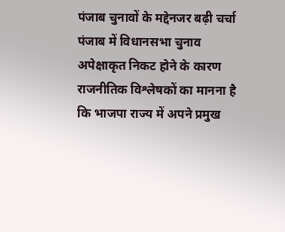पंजाब चुनावों के मद्देनजर बढ़ी चर्चा
पंजाब में विधानसभा चुनाव अपेक्षाकृत निकट होने के कारण राजनीतिक विश्लेषकों का मानना है कि भाजपा राज्य में अपने प्रमुख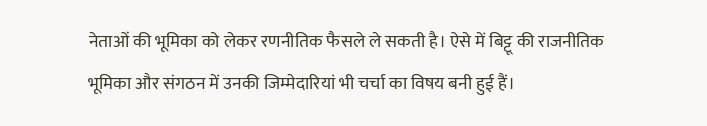नेताओं की भूमिका को लेकर रणनीतिक फैसले ले सकती है। ऐसे में बिट्टू की राजनीतिक भूमिका और संगठन में उनकी जिम्मेदारियां भी चर्चा का विषय बनी हुई हैं।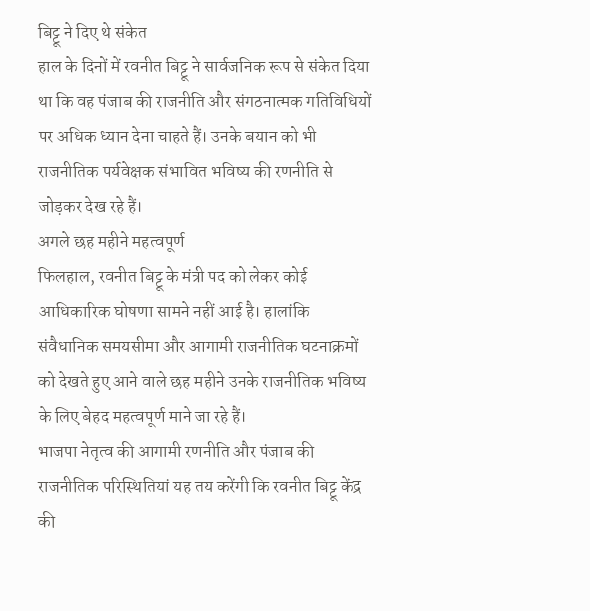बिट्टू ने दिए थे संकेत
हाल के दिनों में रवनीत बिट्टू ने सार्वजनिक रूप से संकेत दिया था कि वह पंजाब की राजनीति और संगठनात्मक गतिविधियों पर अधिक ध्यान देना चाहते हैं। उनके बयान को भी राजनीतिक पर्यवेक्षक संभावित भविष्य की रणनीति से जोड़कर देख रहे हैं।
अगले छह महीने महत्वपूर्ण
फिलहाल, रवनीत बिट्टू के मंत्री पद को लेकर कोई आधिकारिक घोषणा सामने नहीं आई है। हालांकि संवैधानिक समयसीमा और आगामी राजनीतिक घटनाक्रमों को देखते हुए आने वाले छह महीने उनके राजनीतिक भविष्य के लिए बेहद महत्वपूर्ण माने जा रहे हैं।
भाजपा नेतृत्व की आगामी रणनीति और पंजाब की राजनीतिक परिस्थितियां यह तय करेंगी कि रवनीत बिट्टू केंद्र की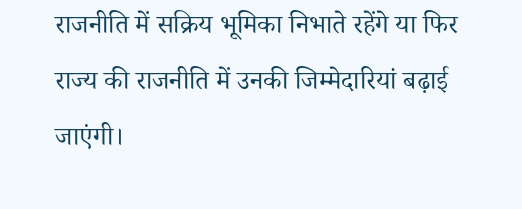राजनीति में सक्रिय भूमिका निभाते रहेंगे या फिर राज्य की राजनीति में उनकी जिम्मेदारियां बढ़ाई जाएंगी।